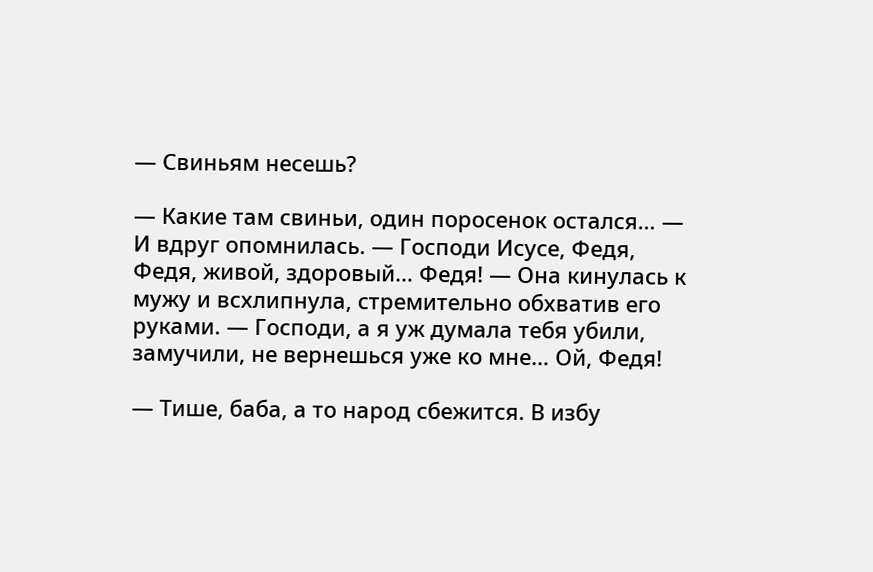— Свиньям несешь?

— Какие там свиньи, один поросенок остался… — И вдруг опомнилась. — Господи Исусе, Федя, Федя, живой, здоровый… Федя! — Она кинулась к мужу и всхлипнула, стремительно обхватив его руками. — Господи, а я уж думала тебя убили, замучили, не вернешься уже ко мне… Ой, Федя!

— Тише, баба, а то народ сбежится. В избу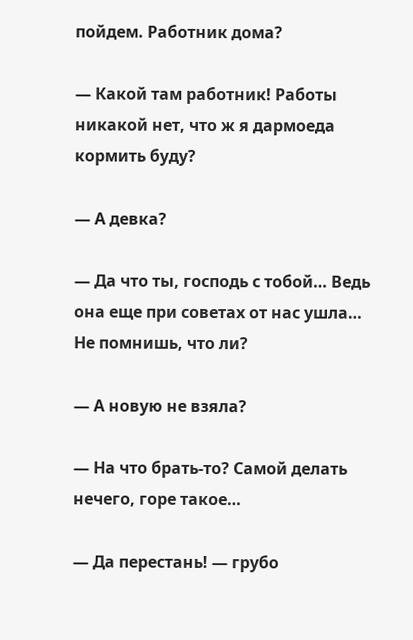пойдем. Работник дома?

— Какой там работник! Работы никакой нет, что ж я дармоеда кормить буду?

— А девка?

— Да что ты, господь с тобой… Ведь она еще при советах от нас ушла… Не помнишь, что ли?

— А новую не взяла?

— На что брать-то? Самой делать нечего, горе такое…

— Да перестань! — грубо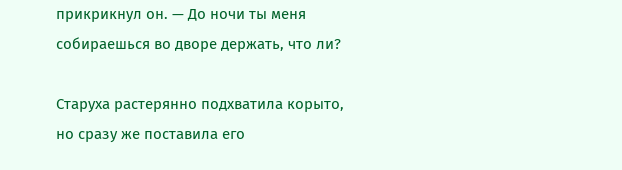прикрикнул он. — До ночи ты меня собираешься во дворе держать, что ли?

Старуха растерянно подхватила корыто, но сразу же поставила его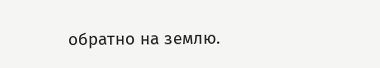обратно на землю.